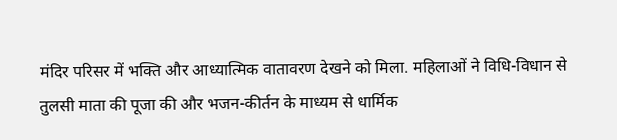मंदिर परिसर में भक्ति और आध्यात्मिक वातावरण देखने को मिला. महिलाओं ने विधि-विधान से तुलसी माता की पूजा की और भजन-कीर्तन के माध्यम से धार्मिक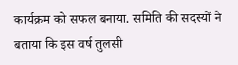कार्यक्रम को सफल बनाया. समिति की सदस्यों ने बताया कि इस वर्ष तुलसी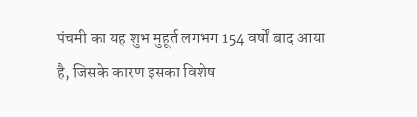पंचमी का यह शुभ मुहूर्त लगभग 154 वर्षों बाद आया है, जिसके कारण इसका विशेष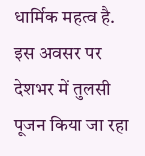धार्मिक महत्व है. इस अवसर पर देशभर में तुलसी पूजन किया जा रहा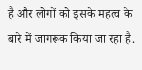है और लोगों को इसके महत्व के बारे में जागरूक किया जा रहा है.